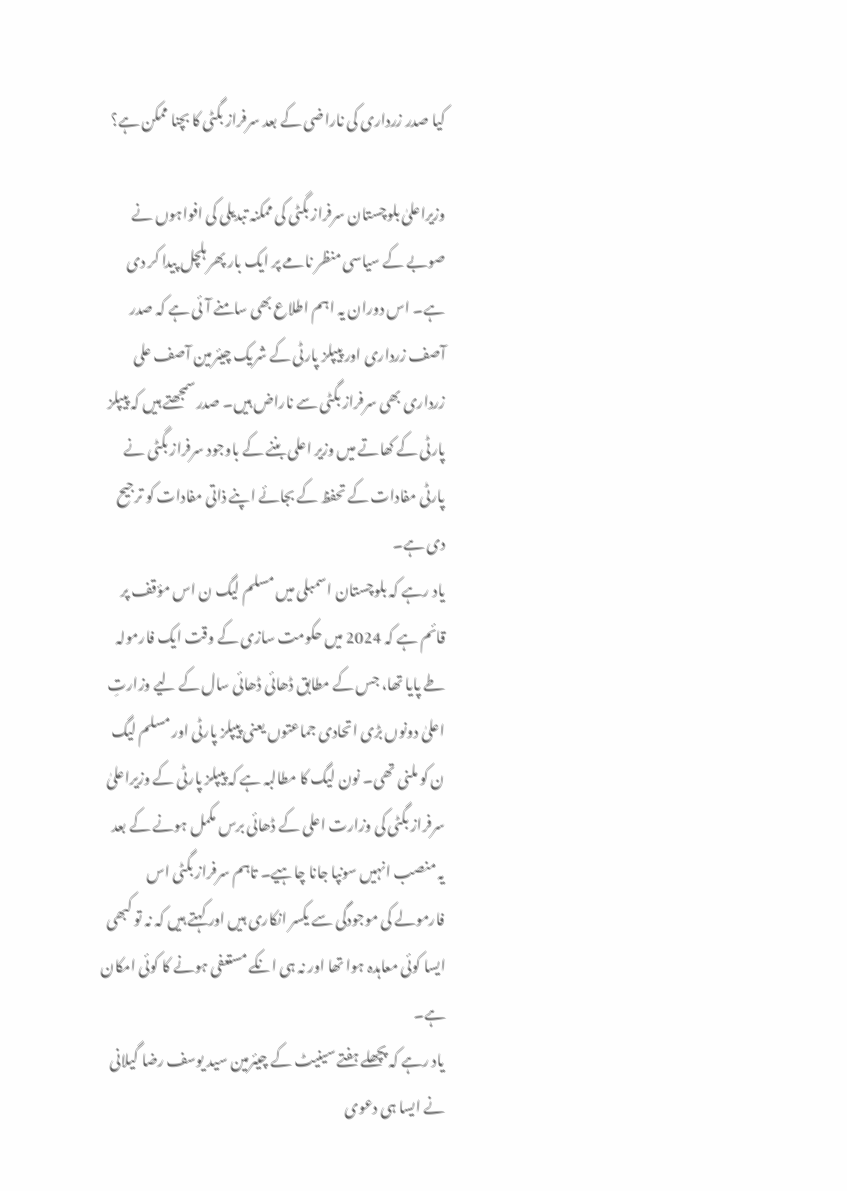کیا صدر زرداری کی ناراضی کے بعد سرفراز بگٹی کا بچنا ممکن ہے؟

وزیراعلیٰ بلوچستان سرفراز بگٹی کی ممکنہ تبدیلی کی افواہوں نے صوبے کے سیاسی منظر نامے پر ایک بار پھر ہلچل پیدا کر دی ہے۔ اس دوران یہ اہم اطلاع بھی سامنے آئی ہے کہ صدر آصف زرداری اور پیپلز پارٹی کے شریک چیئرمین آصف علی زرداری بھی سرفراز بگٹی سے ناراض ہیں۔ صدر سمجھتے ہیں کہ پیپلز پارٹی کے کھاتے میں وزیر اعلی بننے کے باوجود سرفراز بگٹی نے پارٹی مفادات کے تحفظ کے بجائے اپنے ذاتی مفادات کو ترجیح دی ہے۔
یاد رہے کہ بلوچستان اسمبلی میں مسلم لیگ ن اس مؤقف پر قائم ہے کہ 2024 میں حکومت سازی کے وقت ایک فارمولہ طے پایا تھا، جس کے مطابق ڈھائی ڈھائی سال کے لیے وزارتِ اعلیٰ دونوں بڑی اتحادی جماعتوں یعنی پیپلز پارٹی اور مسلم لیگ ن کو ملنی تھی۔ نون لیگ کا مطالبہ ہے کہ پیپلز پارٹی کے وزیراعلیٰ سرفراز بگٹی کی وزارت اعلی کے ڈھائی برس مکمل ہونے کے بعد یہ منصب انہیں سونپا جانا چاہیے۔ تاہم سرفراز بگٹی اس فارمولے کی موجودگی سے یکسر انکاری ہیں اور کہتے ہیں کہ نہ تو کبھی ایسا کوئی معاہدہ ہوا تھا اور نہ ہی انکے مستعفی ہونے کا کوئی امکان ہے۔
یاد رہے کہ پچھلے ہفتے سینیٹ کے چیئرمین سید یوسف رضا گیلانی نے ایسا ہی دعوی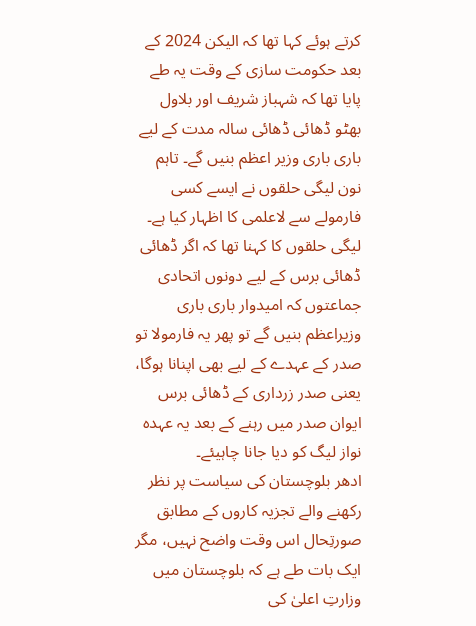کرتے ہوئے کہا تھا کہ الیکن 2024 کے بعد حکومت سازی کے وقت یہ طے پایا تھا کہ شہباز شریف اور بلاول بھٹو ڈھائی ڈھائی سالہ مدت کے لیے باری باری وزیر اعظم بنیں گے۔ تاہم نون لیگی حلقوں نے ایسے کسی فارمولے سے لاعلمی کا اظہار کیا ہے۔ لیگی حلقوں کا کہنا تھا کہ اگر ڈھائی ڈھائی برس کے لیے دونوں اتحادی جماعتوں کہ امیدوار باری باری وزیراعظم بنیں گے تو پھر یہ فارمولا تو صدر کے عہدے کے لیے بھی اپنانا ہوگا، یعنی صدر زرداری کے ڈھائی برس ایوان صدر میں رہنے کے بعد یہ عہدہ نواز لیگ کو دیا جانا چاہیئے۔
ادھر بلوچستان کی سیاست پر نظر رکھنے والے تجزیہ کاروں کے مطابق صورتِحال اس وقت واضح نہیں، مگر ایک بات طے ہے کہ بلوچستان میں وزارتِ اعلیٰ کی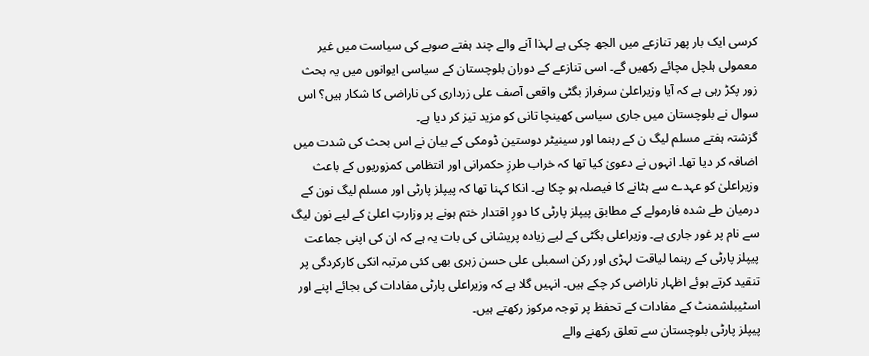کرسی ایک بار پھر تنازعے میں الجھ چکی ہے لہذا آنے والے چند ہفتے صوبے کی سیاست میں غیر معمولی ہلچل مچائے رکھیں گے۔ اسی تنازعے کے دوران بلوچستان کے سیاسی ایوانوں میں یہ بحث زور پکڑ رہی ہے کہ آیا وزیراعلیٰ سرفراز بگٹی واقعی آصف علی زرداری کی ناراضی کا شکار ہیں؟ اس سوال نے بلوچستان میں جاری سیاسی کھینچا تانی کو مزید تیز کر دیا ہے۔
گزشتہ ہفتے مسلم لیگ ن کے رہنما اور سینیٹر دوستین ڈومکی کے بیان نے اس بحث کی شدت میں اضافہ کر دیا تھا۔ انہوں نے دعویٰ کیا تھا کہ خراب طرزِ حکمرانی اور انتظامی کمزوریوں کے باعث وزیراعلیٰ کو عہدے سے ہٹانے کا فیصلہ ہو چکا ہے۔ انکا کہنا تھا کہ پیپلز پارٹی اور مسلم لیگ نون کے درمیان طے شدہ فارمولے کے مطابق پیپلز پارٹی کا دورِ اقتدار ختم ہونے پر وزارتِ اعلیٰ کے لیے نون لیگ سے نام پر غور جاری ہے۔ وزیراعلی بگٹی کے لیے زیادہ پریشانی کی بات یہ ہے کہ ان کی اپنی جماعت پیپلز پارٹی کے رہنما لیاقت لہڑی اور رکن اسمبلی علی حسن زہری بھی کئی مرتبہ انکی کارکردگی پر تنقید کرتے ہوئے اظہار ناراضی کر چکے ہیں۔ انہیں گلا ہے کہ وزیراعلی پارٹی مفادات کی بجائے اپنے اور اسٹیبلشمنٹ کے مفادات کے تحفظ پر توجہ مرکوز رکھتے ہیں۔
پیپلز پارٹی بلوچستان سے تعلق رکھنے والے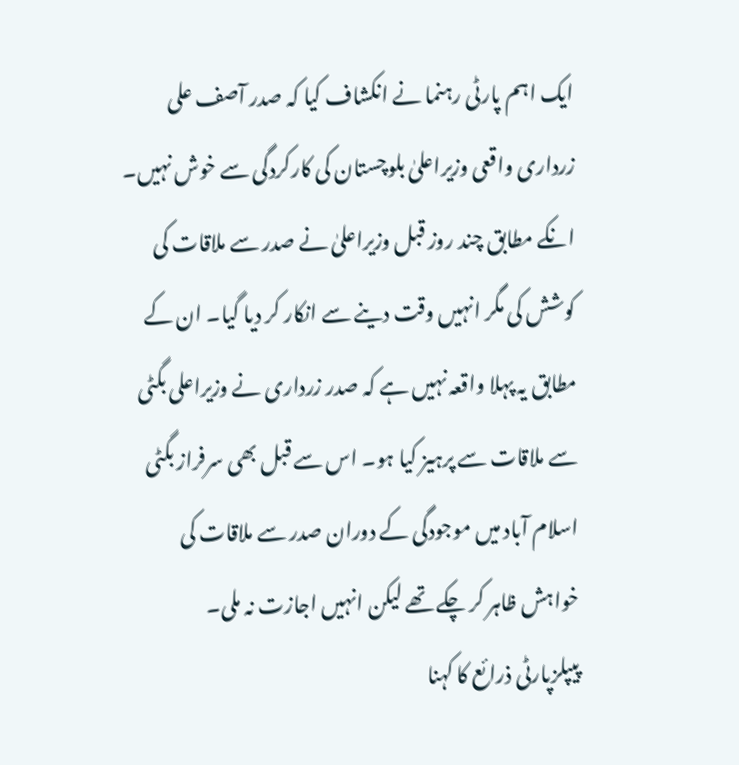ایک اہم پارٹی رہنما نے انکشاف کیا کہ صدر آصف علی زرداری واقعی وزیراعلیٰ بلوچستان کی کارکردگی سے خوش نہیں۔ انکے مطابق چند روز قبل وزیراعلیٰ نے صدر سے ملاقات کی کوشش کی مگر انہیں وقت دینے سے انکار کر دیا گیا۔ ان کے مطابق یہ پہلا واقعہ نہیں ہے کہ صدر زرداری نے وزیراعلی بگٹی سے ملاقات سے پرہیز کیا ہو۔ اس سے قبل بھی سرفراز بگٹی اسلام آباد میں موجودگی کے دوران صدر سے ملاقات کی خواہش ظاہر کر چکے تھے لیکن انہیں اجازت نہ ملی۔
پیپلزپارٹی ذرائع کا کہنا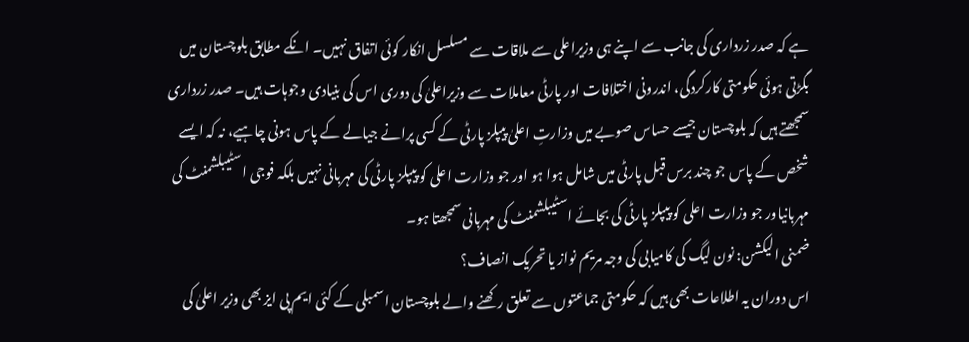ہے کہ صدر زرداری کی جانب سے اپنے ہی وزیراعلی سے ملاقات سے مسلسل انکار کوئی اتفاق نہیں۔ انکے مطابق بلوچستان میں بگڑتی ہوئی حکومتی کارکردگی، اندرونی اختلافات اور پارٹی معاملات سے وزیراعلیٰ کی دوری اس کی بنیادی وجوہات ہیں۔ صدر زرداری سمجھتے ہیں کہ بلوچستان جیسے حساس صوبے میں وزارتِ اعلیٰ پیپلز پارٹی کے کسی پرانے جیالے کے پاس ہونی چاہیے، نہ کہ ایسے شخص کے پاس جو چند برس قبل پارٹی میں شامل ہوا ہو اور جو وزارت اعلی کو پیپلز پارٹی کی مہربانی نہیں بلکہ فوجی اسٹیبلشمنٹ کی مہربانیاور جو وزارت اعلی کو پیپلز پارٹی کی بجائے اسٹیبلشمنٹ کی مہربانی سمجھتا ہو۔
ضمنی الیکشن: نون لیگ کی کامیابی کی وجہ مریم نواز یا تحریک انصاف؟
اس دوران یہ اطلاعات بھی ہیں کہ حکومتی جماعتوں سے تعلق رکھنے والے بلوچستان اسمبلی کے کئی ایم پی ایز بھی وزیر اعلیٰ کی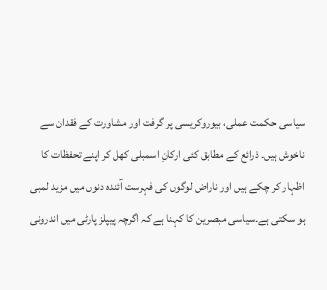سیاسی حکمت عملی، بیوروکریسی پر گرفت اور مشاورت کے فقدان سے ناخوش ہیں۔ ذرائع کے مطابق کئی ارکانِ اسمبلی کھل کر اپنے تحفظات کا اظہار کر چکے ہیں اور ناراض لوگوں کی فہرست آئندہ دنوں میں مزید لمبی ہو سکتی ہے۔سیاسی مبصرین کا کہنا ہے کہ اگرچہ پیپلز پارٹی میں اندرونی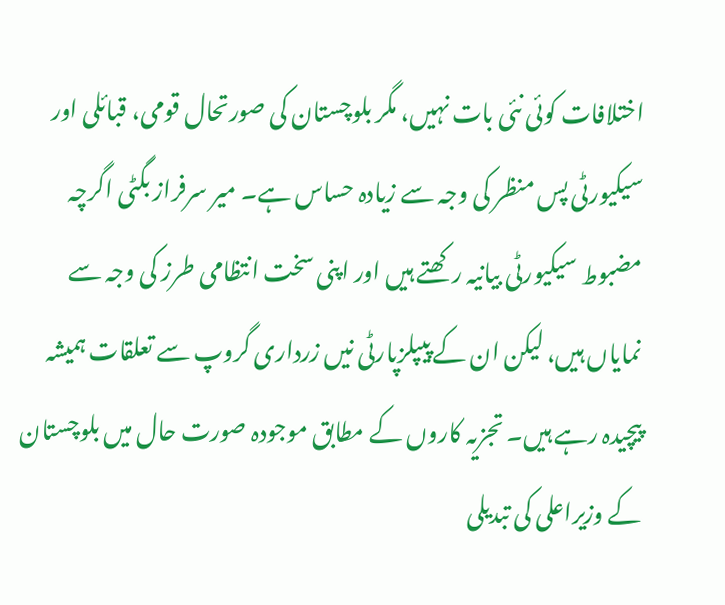اختلافات کوئی نئی بات نہیں، مگر بلوچستان کی صورتحال قومی، قبائلی اور سیکیورٹی پس منظر کی وجہ سے زیادہ حساس ہے۔ میر سرفراز بگٹی اگرچہ مضبوط سیکیورٹی بیانیہ رکھتے ہیں اور اپنی سخت انتظامی طرز کی وجہ سے نمایاں ہیں، لیکن ان کے پیپلزپارٹی نیں زرداری گروپ سے تعلقات ہمیشہ پیچیدہ رہے ہیں۔ تجزیہ کاروں کے مطابق موجودہ صورت حال میں بلوچستان کے وزیراعلی کی تبدیلی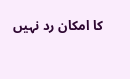کا امکان رد نہیں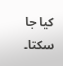کیا جا سکتا۔